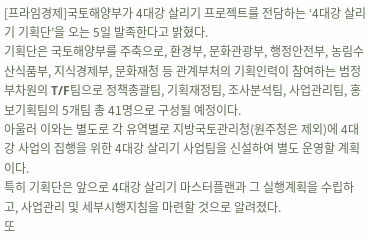[프라임경제]국토해양부가 4대강 살리기 프로젝트를 전담하는 ‘4대강 살리기 기획단’을 오는 5일 발족한다고 밝혔다.
기획단은 국토해양부를 주축으로, 환경부, 문화관광부, 행정안전부, 농림수산식품부, 지식경제부, 문화재청 등 관계부처의 기획인력이 참여하는 범정부차원의 T/F팀으로 정책총괄팀, 기획재정팀, 조사분석팀, 사업관리팀, 홍보기획팀의 5개팀 총 41명으로 구성될 예정이다.
아울러 이와는 별도로 각 유역별로 지방국토관리청(원주청은 제외)에 4대강 사업의 집행을 위한 4대강 살리기 사업팀을 신설하여 별도 운영할 계획이다.
특히 기획단은 앞으로 4대강 살리기 마스터플랜과 그 실행계획을 수립하고, 사업관리 및 세부시행지침을 마련할 것으로 알려졌다.
또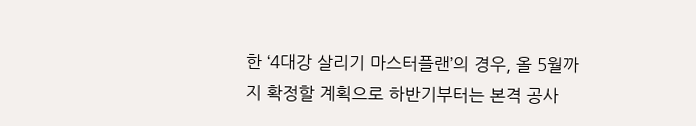한 ‘4대강 살리기 마스터플랜’의 경우, 올 5월까지 확정할 계획으로 하반기부터는 본격 공사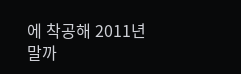에 착공해 2011년말까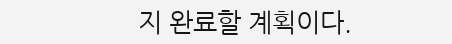지 완료할 계획이다.